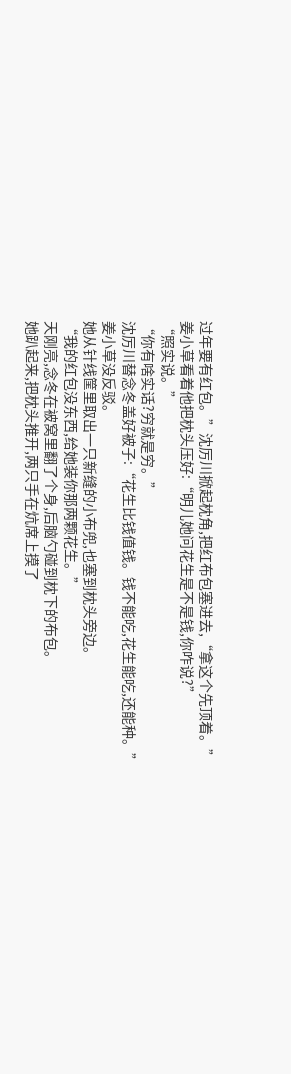过年要有红包。”沈厉川掀起枕角,把红布包塞进去,“拿这个先顶着。”
姜小草看着他把枕头压好:“明儿她问花生是不是钱,你咋说?”
“照实说。”
“你有啥实话?穷就是穷。”
沈厉川替念冬盖好被子:“花生比钱值钱。钱不能吃,花生能吃,还能种。”
姜小草没反驳。
她从针线筐里取出一只新缝的小布兜,也塞到枕头旁边。
“我的红包没东西,给她装你那两颗花生。”
天刚亮,念冬在被窝里翻了个身,后脑勺碰到枕下的布包。
她趴起来,把枕头推开,两只手在炕席上摸了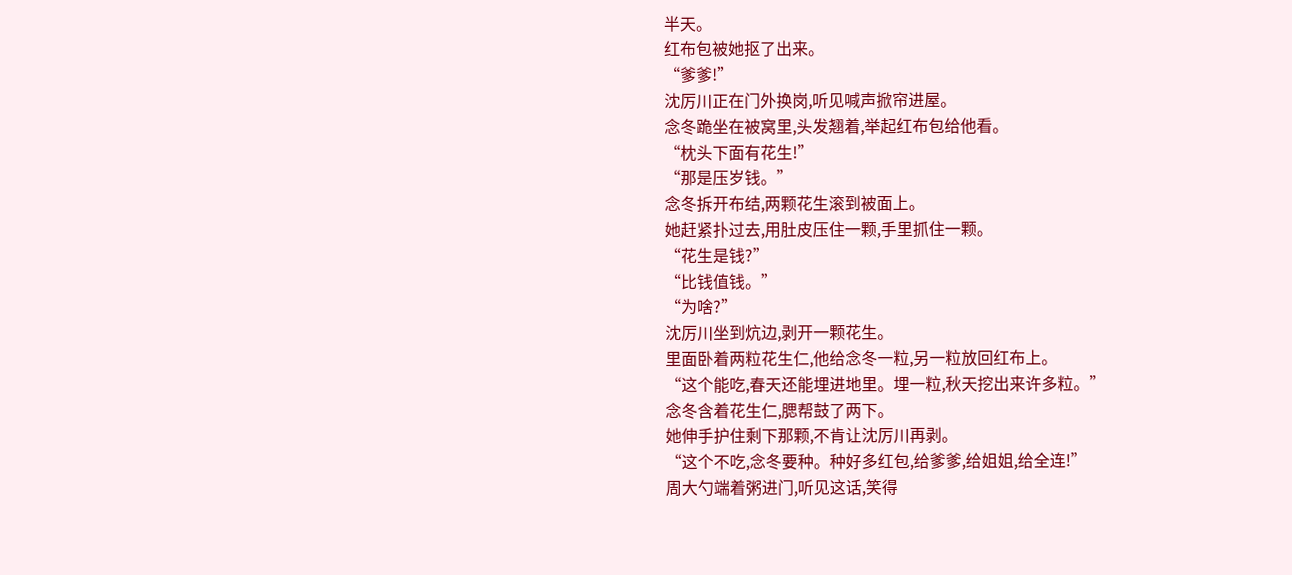半天。
红布包被她抠了出来。
“爹爹!”
沈厉川正在门外换岗,听见喊声掀帘进屋。
念冬跪坐在被窝里,头发翘着,举起红布包给他看。
“枕头下面有花生!”
“那是压岁钱。”
念冬拆开布结,两颗花生滚到被面上。
她赶紧扑过去,用肚皮压住一颗,手里抓住一颗。
“花生是钱?”
“比钱值钱。”
“为啥?”
沈厉川坐到炕边,剥开一颗花生。
里面卧着两粒花生仁,他给念冬一粒,另一粒放回红布上。
“这个能吃,春天还能埋进地里。埋一粒,秋天挖出来许多粒。”
念冬含着花生仁,腮帮鼓了两下。
她伸手护住剩下那颗,不肯让沈厉川再剥。
“这个不吃,念冬要种。种好多红包,给爹爹,给姐姐,给全连!”
周大勺端着粥进门,听见这话,笑得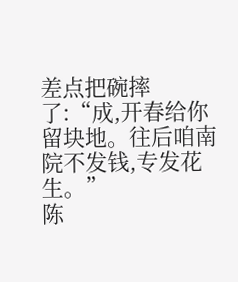差点把碗摔了:“成,开春给你留块地。往后咱南院不发钱,专发花生。”
陈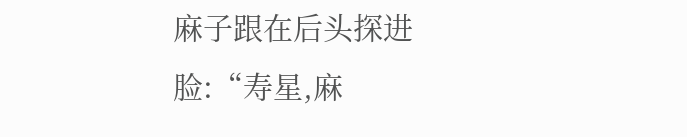麻子跟在后头探进脸:“寿星,麻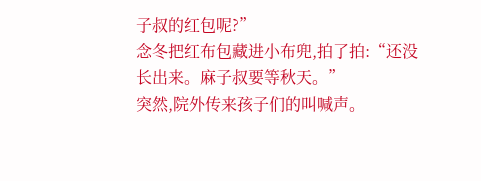子叔的红包呢?”
念冬把红布包藏进小布兜,拍了拍:“还没长出来。麻子叔要等秋天。”
突然,院外传来孩子们的叫喊声。